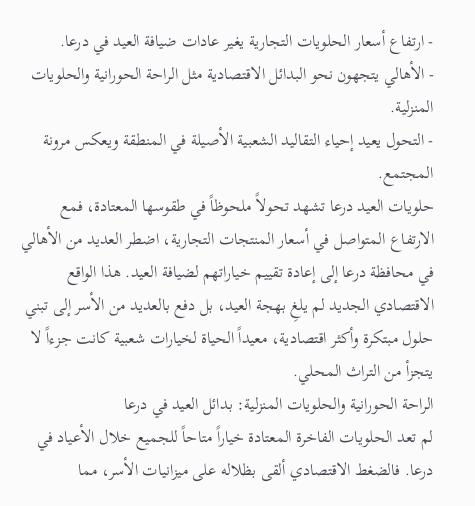- ارتفاع أسعار الحلويات التجارية يغير عادات ضيافة العيد في درعا.
- الأهالي يتجهون نحو البدائل الاقتصادية مثل الراحة الحورانية والحلويات المنزلية.
- التحول يعيد إحياء التقاليد الشعبية الأصيلة في المنطقة ويعكس مرونة المجتمع.
حلويات العيد درعا تشهد تحولاً ملحوظاً في طقوسها المعتادة، فمع الارتفاع المتواصل في أسعار المنتجات التجارية، اضطر العديد من الأهالي في محافظة درعا إلى إعادة تقييم خياراتهم لضيافة العيد. هذا الواقع الاقتصادي الجديد لم يلغِ بهجة العيد، بل دفع بالعديد من الأسر إلى تبني حلول مبتكرة وأكثر اقتصادية، معيداً الحياة لخيارات شعبية كانت جزءاً لا يتجزأ من التراث المحلي.
الراحة الحورانية والحلويات المنزلية: بدائل العيد في درعا
لم تعد الحلويات الفاخرة المعتادة خياراً متاحاً للجميع خلال الأعياد في درعا. فالضغط الاقتصادي ألقى بظلاله على ميزانيات الأسر، مما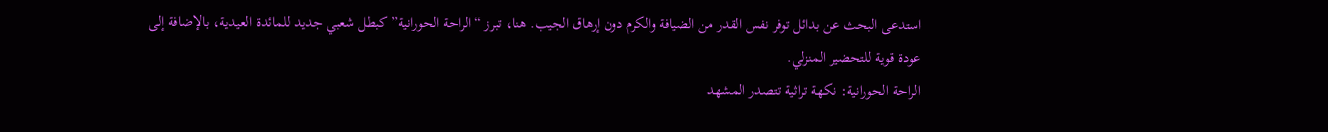استدعى البحث عن بدائل توفر نفس القدر من الضيافة والكرم دون إرهاق الجيب. هنا، تبرز “الراحة الحورانية” كبطل شعبي جديد للمائدة العيدية، بالإضافة إلى عودة قوية للتحضير المنزلي.
الراحة الحورانية: نكهة تراثية تتصدر المشهد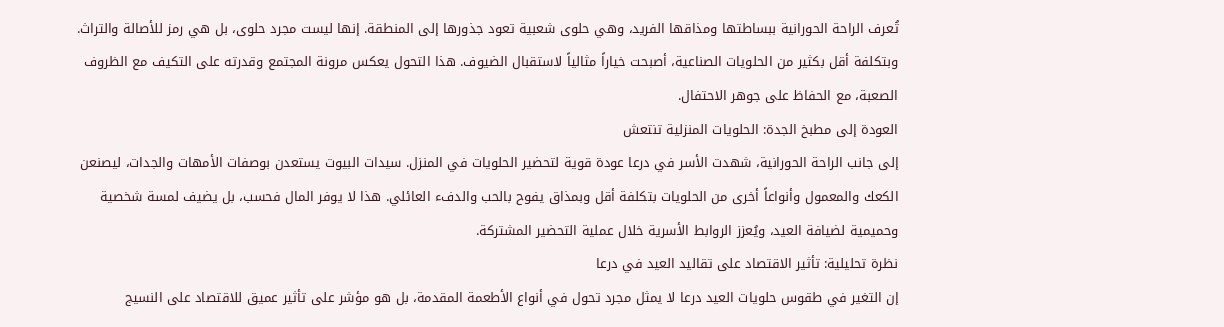تُعرف الراحة الحورانية ببساطتها ومذاقها الفريد، وهي حلوى شعبية تعود جذورها إلى المنطقة. إنها ليست مجرد حلوى، بل هي رمز للأصالة والتراث. وبتكلفة أقل بكثير من الحلويات الصناعية، أصبحت خياراً مثالياً لاستقبال الضيوف. هذا التحول يعكس مرونة المجتمع وقدرته على التكيف مع الظروف الصعبة، مع الحفاظ على جوهر الاحتفال.
العودة إلى مطبخ الجدة: الحلويات المنزلية تنتعش
إلى جانب الراحة الحورانية، شهدت الأسر في درعا عودة قوية لتحضير الحلويات في المنزل. سيدات البيوت يستعدن بوصفات الأمهات والجدات، ليصنعن الكعك والمعمول وأنواعاً أخرى من الحلويات بتكلفة أقل وبمذاق يفوح بالحب والدفء العائلي. هذا لا يوفر المال فحسب، بل يضيف لمسة شخصية وحميمية لضيافة العيد، ويُعزز الروابط الأسرية خلال عملية التحضير المشتركة.
نظرة تحليلية: تأثير الاقتصاد على تقاليد العيد في درعا
إن التغير في طقوس حلويات العيد درعا لا يمثل مجرد تحول في أنواع الأطعمة المقدمة، بل هو مؤشر على تأثير عميق للاقتصاد على النسيج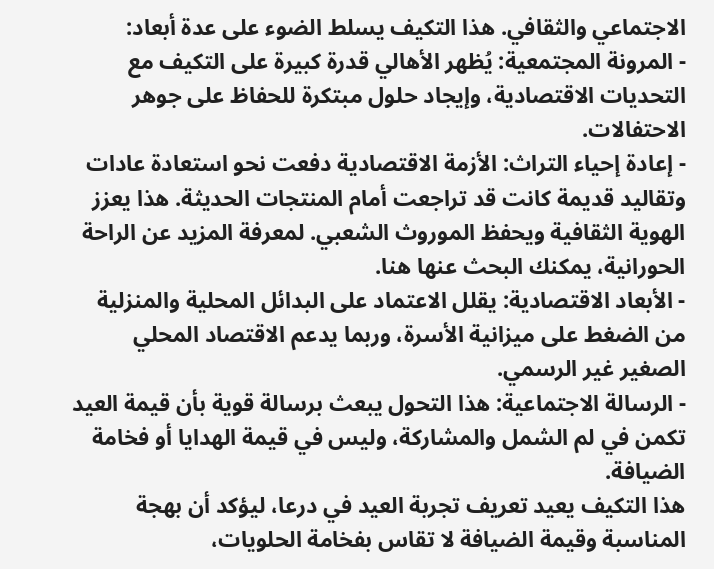الاجتماعي والثقافي. هذا التكيف يسلط الضوء على عدة أبعاد:
- المرونة المجتمعية: يُظهر الأهالي قدرة كبيرة على التكيف مع التحديات الاقتصادية، وإيجاد حلول مبتكرة للحفاظ على جوهر الاحتفالات.
- إعادة إحياء التراث: الأزمة الاقتصادية دفعت نحو استعادة عادات وتقاليد قديمة كانت قد تراجعت أمام المنتجات الحديثة. هذا يعزز الهوية الثقافية ويحفظ الموروث الشعبي. لمعرفة المزيد عن الراحة الحورانية، يمكنك البحث عنها هنا.
- الأبعاد الاقتصادية: يقلل الاعتماد على البدائل المحلية والمنزلية من الضغط على ميزانية الأسرة، وربما يدعم الاقتصاد المحلي الصغير غير الرسمي.
- الرسالة الاجتماعية: هذا التحول يبعث برسالة قوية بأن قيمة العيد تكمن في لم الشمل والمشاركة، وليس في قيمة الهدايا أو فخامة الضيافة.
هذا التكيف يعيد تعريف تجربة العيد في درعا، ليؤكد أن بهجة المناسبة وقيمة الضيافة لا تقاس بفخامة الحلويات،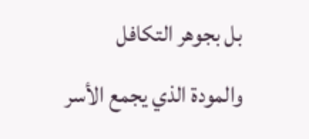بل بجوهر التكافل والمودة الذي يجمع الأسر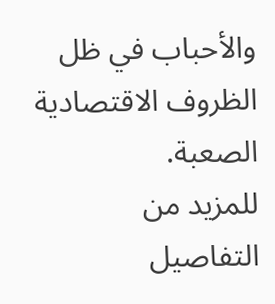والأحباب في ظل الظروف الاقتصادية الصعبة.
للمزيد من التفاصيل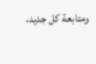ومتابعة كل جديد،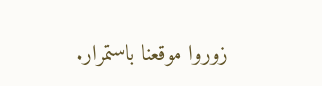زوروا موقعنا باستمرار.